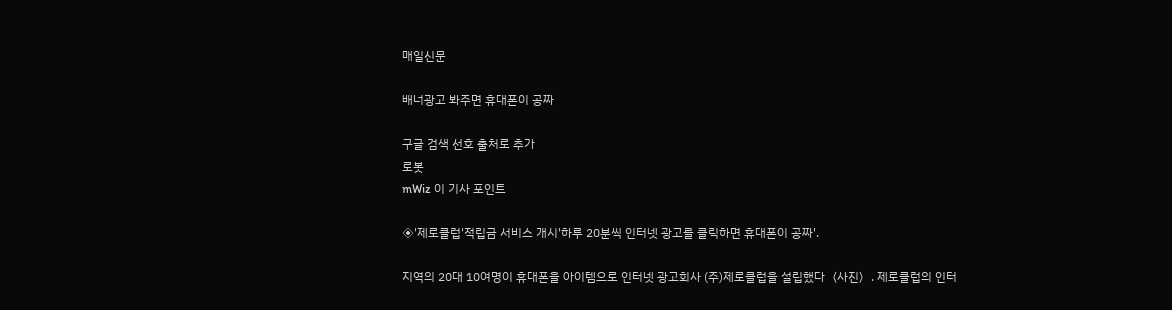매일신문

배너광고 봐주면 휴대폰이 공짜

구글 검색 선호 출처로 추가
로봇
mWiz 이 기사 포인트

◈'제로클럽'적립금 서비스 개시'하루 20분씩 인터넷 광고를 클릭하면 휴대폰이 공짜'.

지역의 20대 10여명이 휴대폰을 아이템으로 인터넷 광고회사 (주)제로클럽을 설립했다〈사진〉. 제로클럽의 인터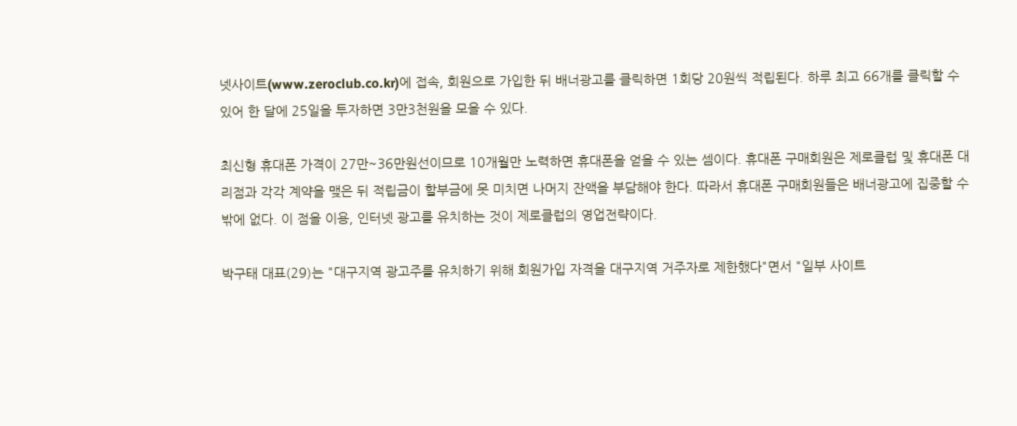넷사이트(www.zeroclub.co.kr)에 접속, 회원으로 가입한 뒤 배너광고를 클릭하면 1회당 20원씩 적립된다. 하루 최고 66개를 클릭할 수 있어 한 달에 25일을 투자하면 3만3천원을 모을 수 있다.

최신형 휴대폰 가격이 27만~36만원선이므로 10개월만 노력하면 휴대폰을 얻을 수 있는 셈이다. 휴대폰 구매회원은 제로클럽 및 휴대폰 대리점과 각각 계약을 맺은 뒤 적립금이 할부금에 못 미치면 나머지 잔액을 부담해야 한다. 따라서 휴대폰 구매회원들은 배너광고에 집중할 수밖에 없다. 이 점을 이용, 인터넷 광고를 유치하는 것이 제로클럽의 영업전략이다.

박구태 대표(29)는 "대구지역 광고주를 유치하기 위해 회원가입 자격을 대구지역 거주자로 제한했다"면서 "일부 사이트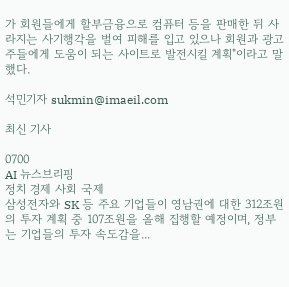가 회원들에게 할부금융으로 컴퓨터 등을 판매한 뒤 사라지는 사기행각을 벌여 피해를 입고 있으나 회원과 광고주들에게 도움이 되는 사이트로 발전시킬 계획"이라고 말했다.

석민기자 sukmin@imaeil.com

최신 기사

0700
AI 뉴스브리핑
정치 경제 사회 국제
삼성전자와 SK 등 주요 기업들이 영남권에 대한 312조원의 투자 계획 중 107조원을 올해 집행할 예정이며, 정부는 기업들의 투자 속도감을...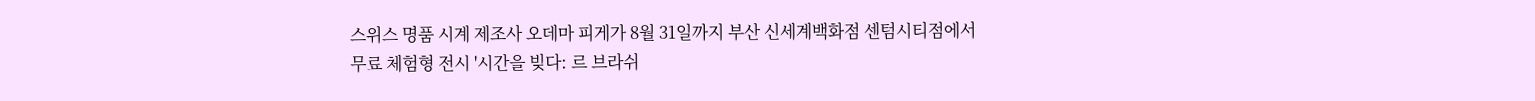스위스 명품 시계 제조사 오데마 피게가 8월 31일까지 부산 신세계백화점 센텀시티점에서 무료 체험형 전시 '시간을 빚다: 르 브라쉬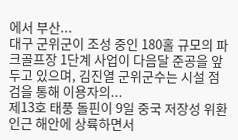에서 부산...
대구 군위군이 조성 중인 180홀 규모의 파크골프장 1단계 사업이 다음달 준공을 앞두고 있으며, 김진열 군위군수는 시설 점검을 통해 이용자의...
제13호 태풍 돌핀이 9일 중국 저장성 위환 인근 해안에 상륙하면서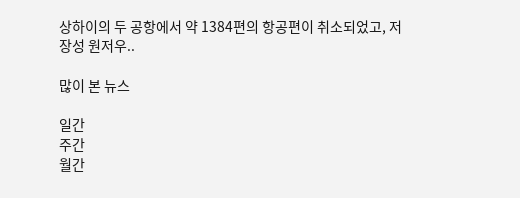상하이의 두 공항에서 약 1384편의 항공편이 취소되었고, 저장성 원저우..

많이 본 뉴스

일간
주간
월간